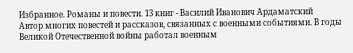Избранное. Романы и повести. 13 книг - Василий Иванович Ардаматский
Автор многих повестей и рассказов, связанных с военными событиями. В годы Великой Отечественной войны работал военным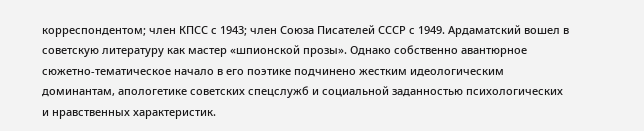корреспондентом; член КПСС с 1943; член Союза Писателей СССР с 1949. Ардаматский вошел в советскую литературу как мастер «шпионской прозы». Однако собственно авантюрное сюжетно-тематическое начало в его поэтике подчинено жестким идеологическим доминантам, апологетике советских спецслужб и социальной заданностью психологических и нравственных характеристик.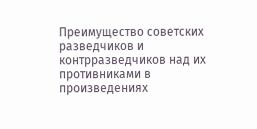Преимущество советских разведчиков и контрразведчиков над их противниками в произведениях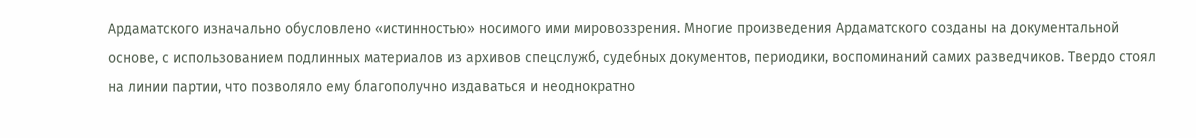Ардаматского изначально обусловлено «истинностью» носимого ими мировоззрения. Многие произведения Ардаматского созданы на документальной основе, с использованием подлинных материалов из архивов спецслужб, судебных документов, периодики, воспоминаний самих разведчиков. Твердо стоял на линии партии, что позволяло ему благополучно издаваться и неоднократно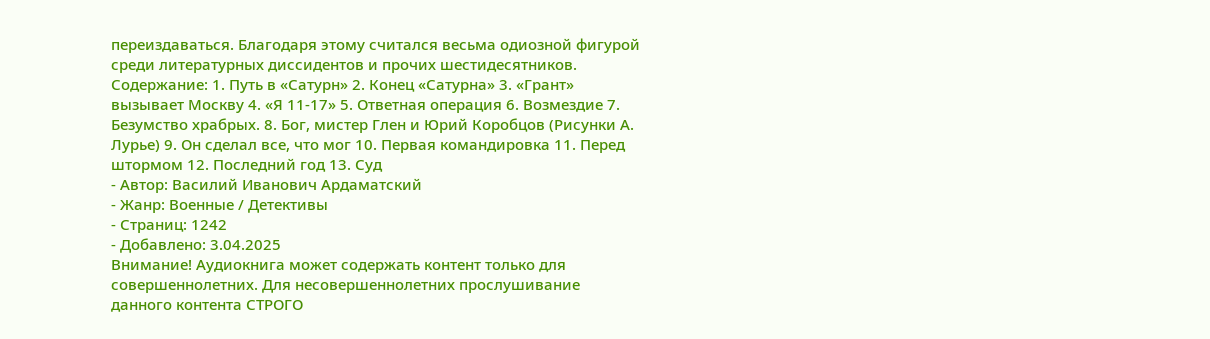переиздаваться. Благодаря этому считался весьма одиозной фигурой среди литературных диссидентов и прочих шестидесятников.
Содержание: 1. Путь в «Сатурн» 2. Конец «Сатурна» 3. «Грант» вызывает Москву 4. «Я 11-17» 5. Ответная операция 6. Возмездие 7. Безумство храбрых. 8. Бог, мистер Глен и Юрий Коробцов (Рисунки А. Лурье) 9. Он сделал все, что мог 10. Первая командировка 11. Перед штормом 12. Последний год 13. Суд
- Автор: Василий Иванович Ардаматский
- Жанр: Военные / Детективы
- Страниц: 1242
- Добавлено: 3.04.2025
Внимание! Аудиокнига может содержать контент только для совершеннолетних. Для несовершеннолетних прослушивание данного контента СТРОГО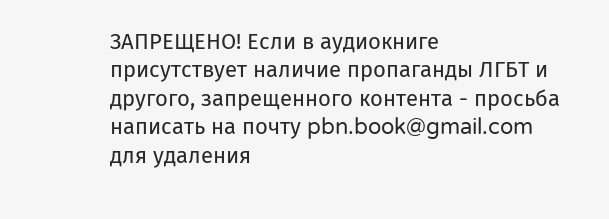ЗАПРЕЩЕНО! Если в аудиокниге присутствует наличие пропаганды ЛГБТ и другого, запрещенного контента - просьба написать на почту pbn.book@gmail.com для удаления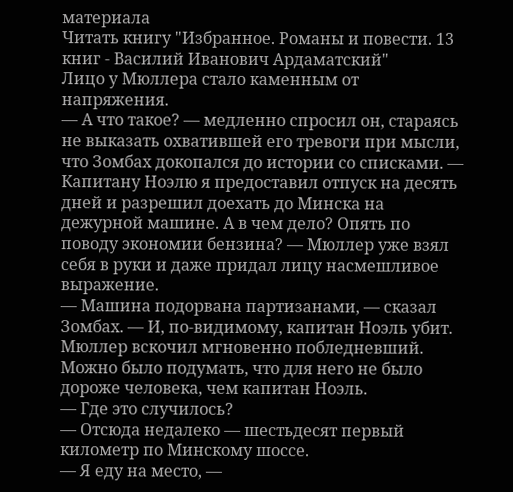материала
Читать книгу "Избранное. Романы и повести. 13 книг - Василий Иванович Ардаматский"
Лицо у Мюллера стало каменным от напряжения.
— А что такое? — медленно спросил он, стараясь не выказать охватившей его тревоги при мысли, что Зомбах докопался до истории со списками. — Капитану Ноэлю я предоставил отпуск на десять дней и разрешил доехать до Минска на дежурной машине. А в чем дело? Опять по поводу экономии бензина? — Мюллер уже взял себя в руки и даже придал лицу насмешливое выражение.
— Машина подорвана партизанами, — сказал Зомбах. — И, по-видимому, капитан Ноэль убит.
Мюллер вскочил мгновенно побледневший. Можно было подумать, что для него не было дороже человека, чем капитан Ноэль.
— Где это случилось?
— Отсюда недалеко — шестьдесят первый километр по Минскому шоссе.
— Я еду на место, —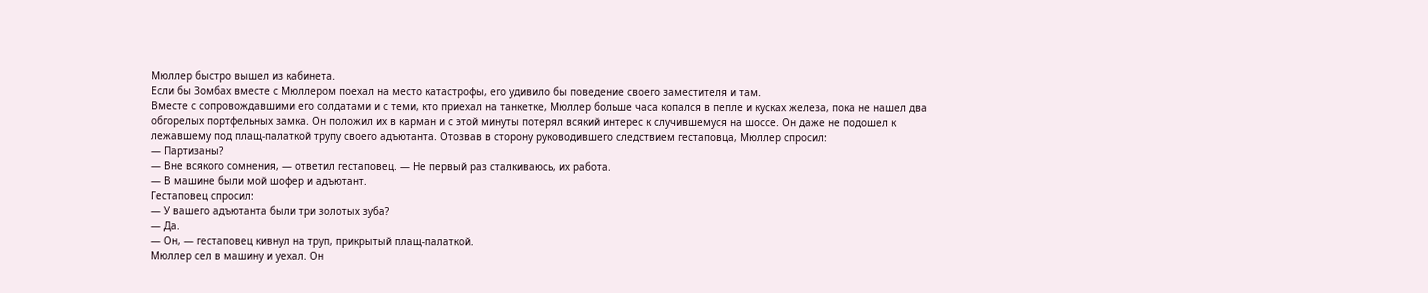Мюллер быстро вышел из кабинета.
Если бы Зомбах вместе с Мюллером поехал на место катастрофы, его удивило бы поведение своего заместителя и там.
Вместе с сопровождавшими его солдатами и с теми, кто приехал на танкетке, Мюллер больше часа копался в пепле и кусках железа, пока не нашел два обгорелых портфельных замка. Он положил их в карман и с этой минуты потерял всякий интерес к случившемуся на шоссе. Он даже не подошел к лежавшему под плащ-палаткой трупу своего адъютанта. Отозвав в сторону руководившего следствием гестаповца, Мюллер спросил:
— Партизаны?
— Вне всякого сомнения, — ответил гестаповец. — Не первый раз сталкиваюсь, их работа.
— В машине были мой шофер и адъютант.
Гестаповец спросил:
— У вашего адъютанта были три золотых зуба?
— Да.
— Он, — гестаповец кивнул на труп, прикрытый плащ-палаткой.
Мюллер сел в машину и уехал. Он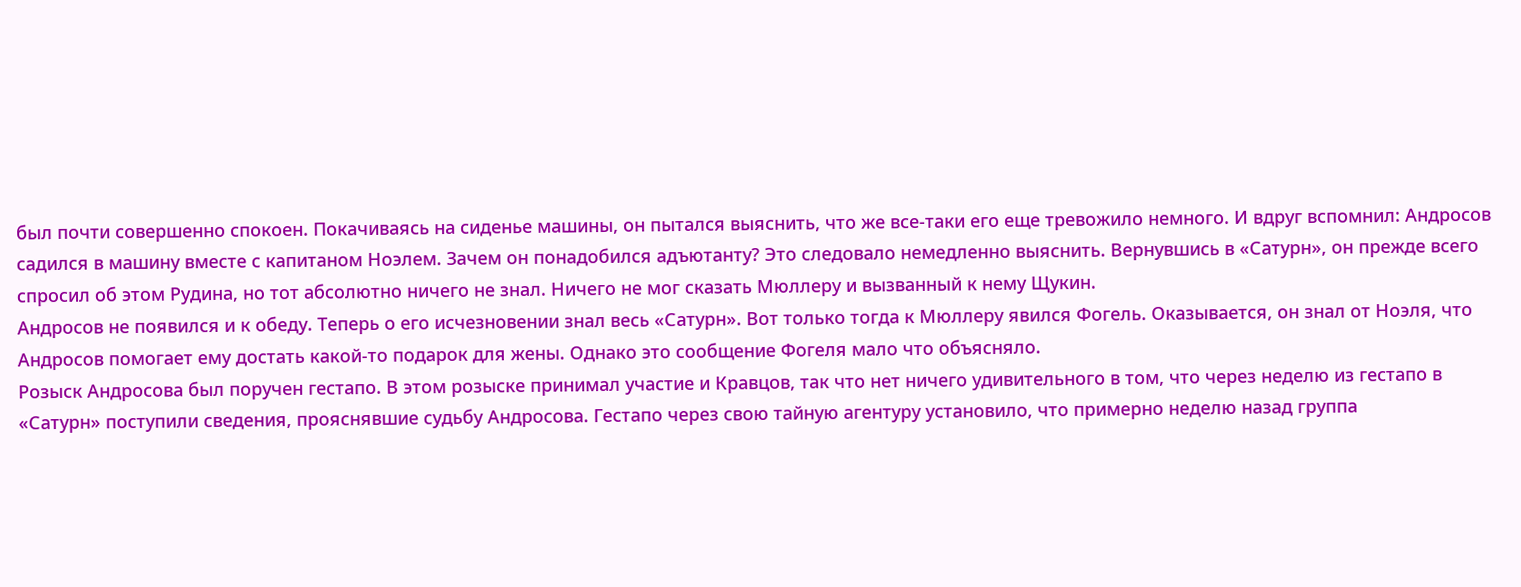был почти совершенно спокоен. Покачиваясь на сиденье машины, он пытался выяснить, что же все-таки его еще тревожило немного. И вдруг вспомнил: Андросов садился в машину вместе с капитаном Ноэлем. Зачем он понадобился адъютанту? Это следовало немедленно выяснить. Вернувшись в «Сатурн», он прежде всего спросил об этом Рудина, но тот абсолютно ничего не знал. Ничего не мог сказать Мюллеру и вызванный к нему Щукин.
Андросов не появился и к обеду. Теперь о его исчезновении знал весь «Сатурн». Вот только тогда к Мюллеру явился Фогель. Оказывается, он знал от Ноэля, что Андросов помогает ему достать какой-то подарок для жены. Однако это сообщение Фогеля мало что объясняло.
Розыск Андросова был поручен гестапо. В этом розыске принимал участие и Кравцов, так что нет ничего удивительного в том, что через неделю из гестапо в «Сатурн» поступили сведения, прояснявшие судьбу Андросова. Гестапо через свою тайную агентуру установило, что примерно неделю назад группа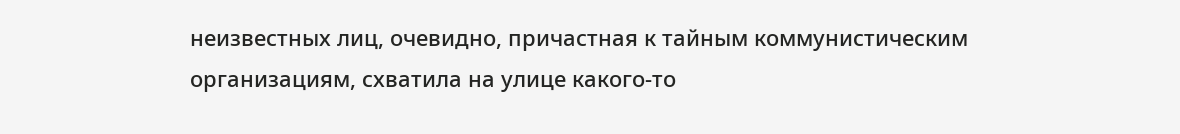неизвестных лиц, очевидно, причастная к тайным коммунистическим организациям, схватила на улице какого-то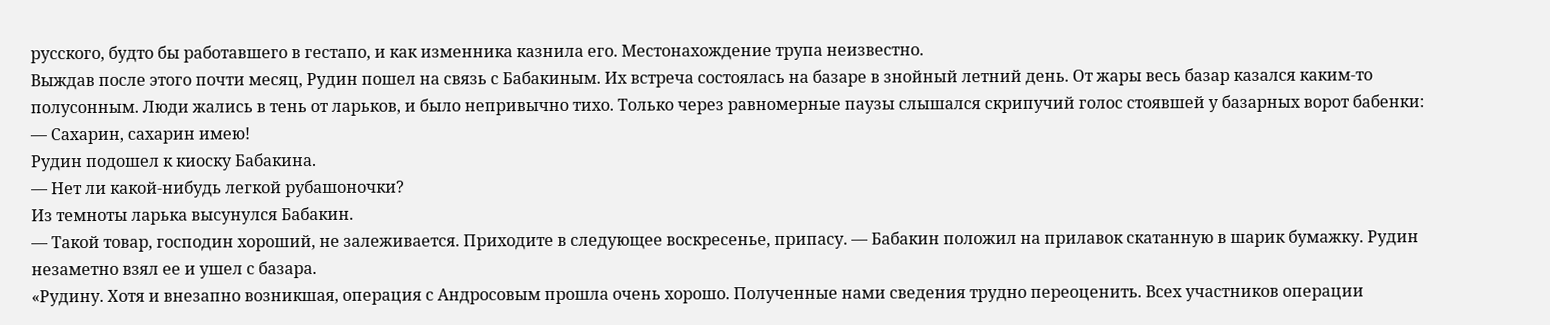русского, будто бы работавшего в гестапо, и как изменника казнила его. Местонахождение трупа неизвестно.
Выждав после этого почти месяц, Рудин пошел на связь с Бабакиным. Их встреча состоялась на базаре в знойный летний день. От жары весь базар казался каким-то полусонным. Люди жались в тень от ларьков, и было непривычно тихо. Только через равномерные паузы слышался скрипучий голос стоявшей у базарных ворот бабенки:
— Сахарин, сахарин имею!
Рудин подошел к киоску Бабакина.
— Нет ли какой-нибудь легкой рубашоночки?
Из темноты ларька высунулся Бабакин.
— Такой товар, господин хороший, не залеживается. Приходите в следующее воскресенье, припасу. — Бабакин положил на прилавок скатанную в шарик бумажку. Рудин незаметно взял ее и ушел с базара.
«Рудину. Хотя и внезапно возникшая, операция с Андросовым прошла очень хорошо. Полученные нами сведения трудно переоценить. Всех участников операции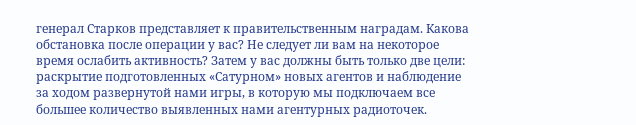генерал Старков представляет к правительственным наградам. Какова обстановка после операции у вас? Не следует ли вам на некоторое время ослабить активность? Затем у вас должны быть только две цели: раскрытие подготовленных «Сатурном» новых агентов и наблюдение за ходом развернутой нами игры, в которую мы подключаем все большее количество выявленных нами агентурных радиоточек.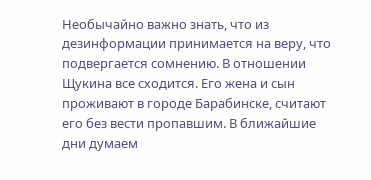Необычайно важно знать, что из дезинформации принимается на веру, что подвергается сомнению. В отношении Щукина все сходится. Его жена и сын проживают в городе Барабинске, считают его без вести пропавшим. В ближайшие дни думаем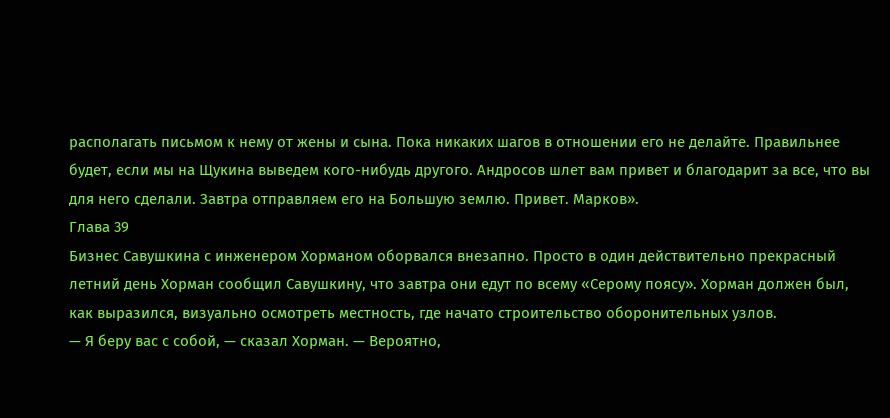располагать письмом к нему от жены и сына. Пока никаких шагов в отношении его не делайте. Правильнее будет, если мы на Щукина выведем кого-нибудь другого. Андросов шлет вам привет и благодарит за все, что вы для него сделали. Завтра отправляем его на Большую землю. Привет. Марков».
Глава 39
Бизнес Савушкина с инженером Хорманом оборвался внезапно. Просто в один действительно прекрасный летний день Хорман сообщил Савушкину, что завтра они едут по всему «Серому поясу». Хорман должен был, как выразился, визуально осмотреть местность, где начато строительство оборонительных узлов.
— Я беру вас с собой, — сказал Хорман. — Вероятно,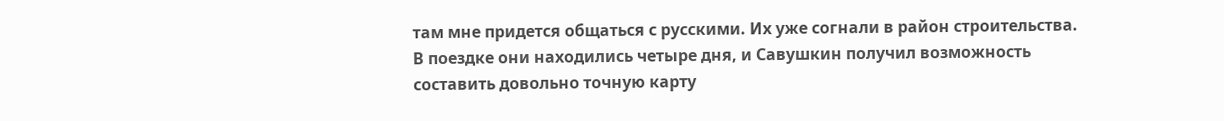там мне придется общаться с русскими. Их уже согнали в район строительства.
В поездке они находились четыре дня, и Савушкин получил возможность составить довольно точную карту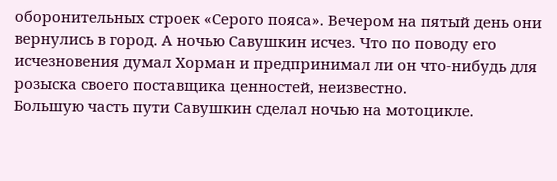оборонительных строек «Серого пояса». Вечером на пятый день они вернулись в город. А ночью Савушкин исчез. Что по поводу его исчезновения думал Хорман и предпринимал ли он что-нибудь для розыска своего поставщика ценностей, неизвестно.
Большую часть пути Савушкин сделал ночью на мотоцикле.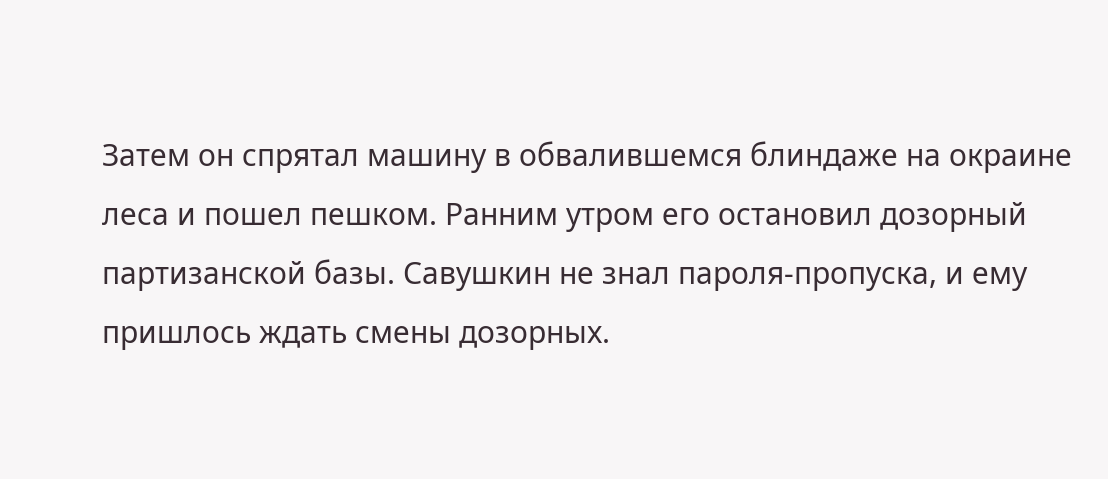Затем он спрятал машину в обвалившемся блиндаже на окраине леса и пошел пешком. Ранним утром его остановил дозорный партизанской базы. Савушкин не знал пароля-пропуска, и ему пришлось ждать смены дозорных.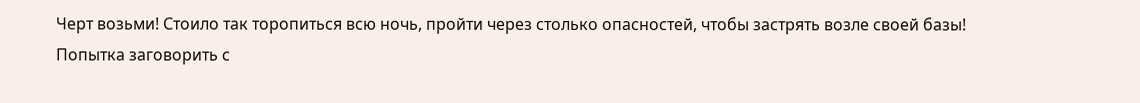Черт возьми! Стоило так торопиться всю ночь, пройти через столько опасностей, чтобы застрять возле своей базы! Попытка заговорить с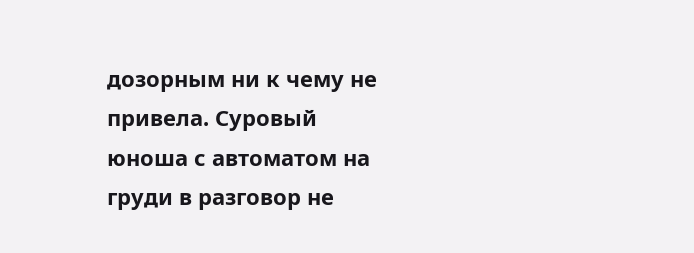дозорным ни к чему не привела. Суровый юноша с автоматом на груди в разговор не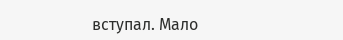вступал. Мало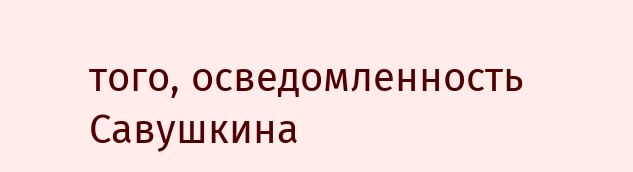того, осведомленность Савушкина